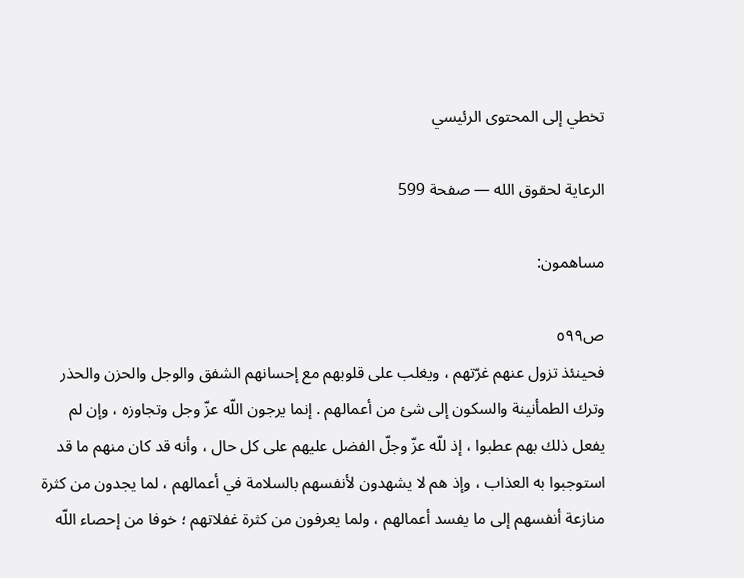تخطي إلى المحتوى الرئيسي

الرعاية لحقوق الله — صفحة 599

مساهمون:

ص٥٩٩
فحينئذ تزول عنهم غرّتهم ، ويغلب على قلوبهم مع إحسانهم الشفق والوجل والحزن والحذر وترك الطمأنينة والسكون إلى شئ من أعمالهم . إنما يرجون اللّه عزّ وجل وتجاوزه ، وإن لم يفعل ذلك بهم عطبوا ، إذ للّه عزّ وجلّ الفضل عليهم على كل حال ، وأنه قد كان منهم ما قد استوجبوا به العذاب ، وإذ هم لا يشهدون لأنفسهم بالسلامة في أعمالهم ، لما يجدون من كثرة منازعة أنفسهم إلى ما يفسد أعمالهم ، ولما يعرفون من كثرة غفلاتهم ؛ خوفا من إحصاء اللّه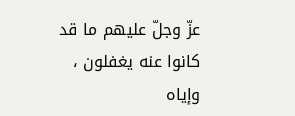عزّ وجلّ عليهم ما قد كانوا عنه يغفلون ، وإياه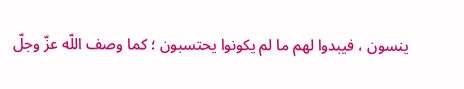ينسون ، فيبدوا لهم ما لم يكونوا يحتسبون ؛ كما وصف اللّه عزّ وجلّ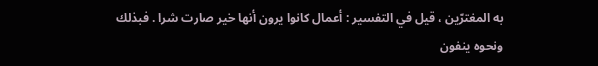به المغترّين ، قيل في التفسير : أعمال كانوا يرون أنها خير صارت شرا . فبذلك ونحوه ينفون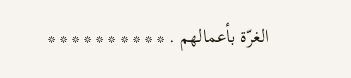الغرّة بأعمالهم . * * * * * * * * * *